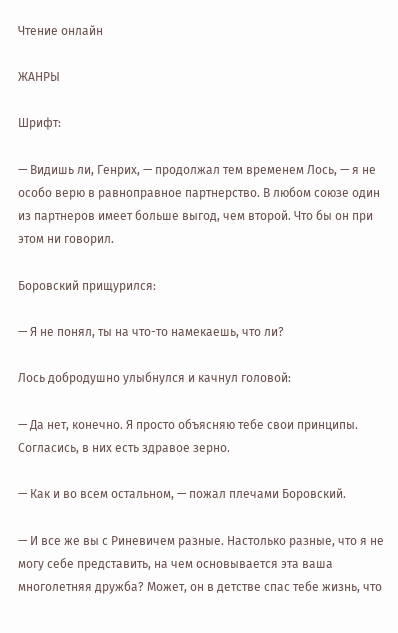Чтение онлайн

ЖАНРЫ

Шрифт:

— Видишь ли, Генрих, — продолжал тем временем Лось, — я не особо верю в равноправное партнерство. В любом союзе один из партнеров имеет больше выгод, чем второй. Что бы он при этом ни говорил.

Боровский прищурился:

— Я не понял, ты на что-то намекаешь, что ли?

Лось добродушно улыбнулся и качнул головой:

— Да нет, конечно. Я просто объясняю тебе свои принципы. Согласись, в них есть здравое зерно.

— Как и во всем остальном, — пожал плечами Боровский.

— И все же вы с Риневичем разные. Настолько разные, что я не могу себе представить, на чем основывается эта ваша многолетняя дружба? Может, он в детстве спас тебе жизнь, что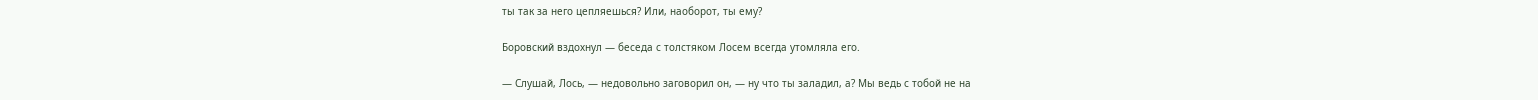ты так за него цепляешься? Или, наоборот, ты ему?

Боровский вздохнул — беседа с толстяком Лосем всегда утомляла его.

— Слушай, Лось, — недовольно заговорил он, — ну что ты заладил, а? Мы ведь с тобой не на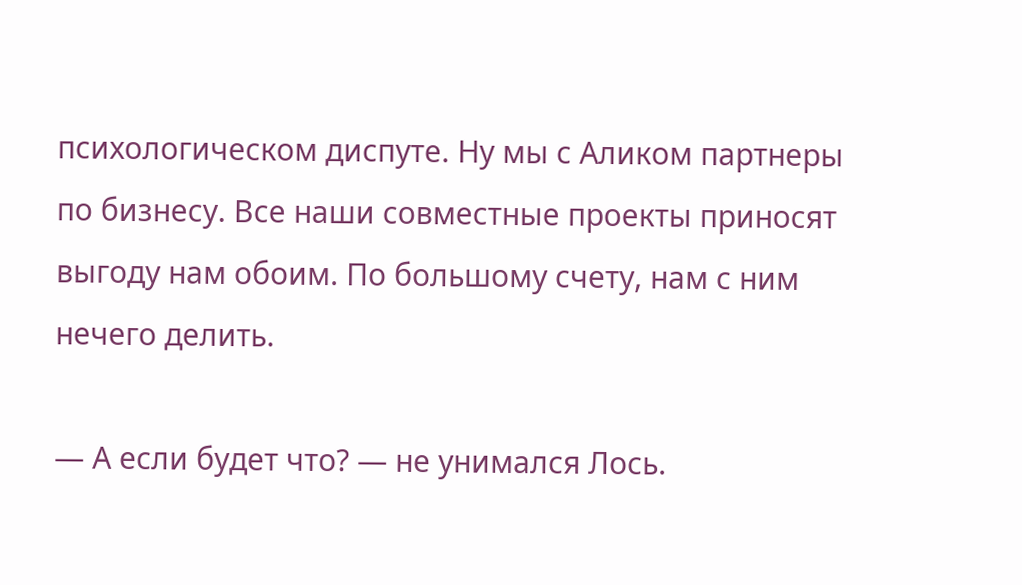психологическом диспуте. Ну мы с Аликом партнеры по бизнесу. Все наши совместные проекты приносят выгоду нам обоим. По большому счету, нам с ним нечего делить.

— А если будет что? — не унимался Лось.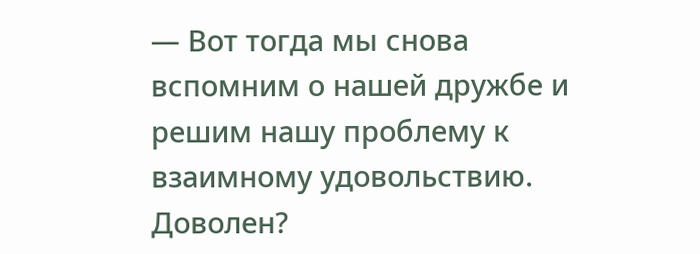— Вот тогда мы снова вспомним о нашей дружбе и решим нашу проблему к взаимному удовольствию. Доволен?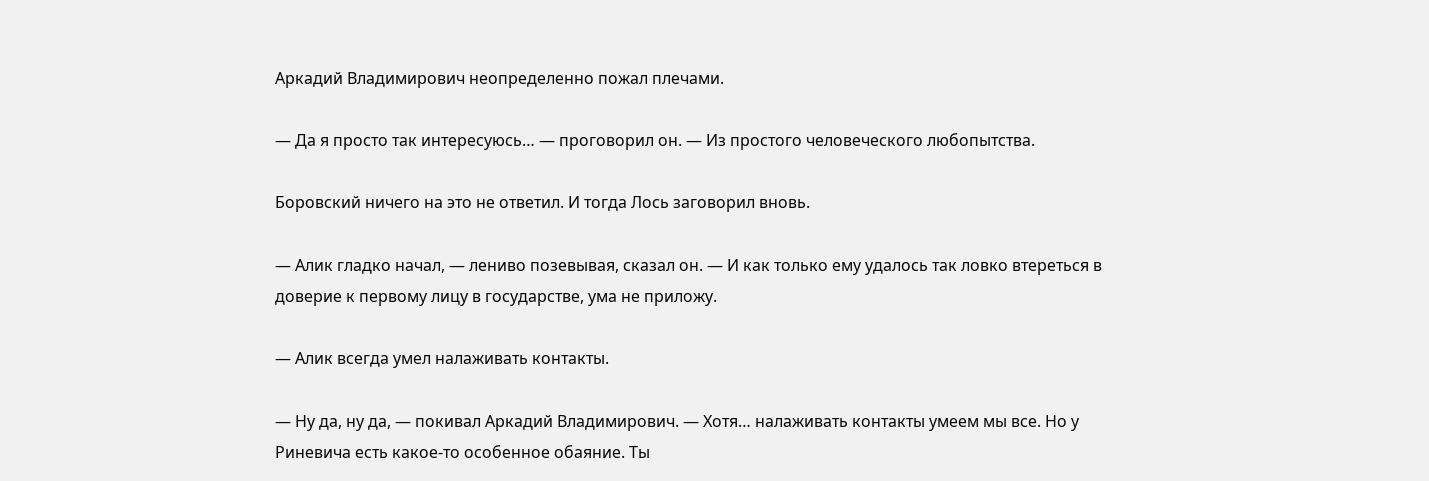Аркадий Владимирович неопределенно пожал плечами.

— Да я просто так интересуюсь… — проговорил он. — Из простого человеческого любопытства.

Боровский ничего на это не ответил. И тогда Лось заговорил вновь.

— Алик гладко начал, — лениво позевывая, сказал он. — И как только ему удалось так ловко втереться в доверие к первому лицу в государстве, ума не приложу.

— Алик всегда умел налаживать контакты.

— Ну да, ну да, — покивал Аркадий Владимирович. — Хотя… налаживать контакты умеем мы все. Но у Риневича есть какое-то особенное обаяние. Ты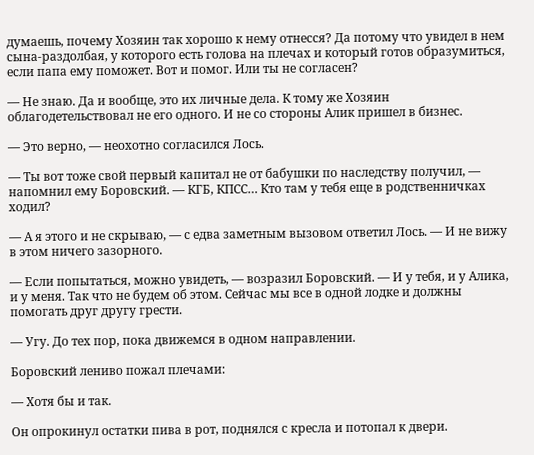думаешь, почему Хозяин так хорошо к нему отнесся? Да потому что увидел в нем сына-раздолбая, у которого есть голова на плечах и который готов образумиться, если папа ему поможет. Вот и помог. Или ты не согласен?

— Не знаю. Да и вообще, это их личные дела. К тому же Хозяин облагодетельствовал не его одного. И не со стороны Алик пришел в бизнес.

— Это верно, — неохотно согласился Лось.

— Ты вот тоже свой первый капитал не от бабушки по наследству получил, — напомнил ему Боровский. — КГБ, КПСС… Кто там у тебя еще в родственничках ходил?

— А я этого и не скрываю, — с едва заметным вызовом ответил Лось. — И не вижу в этом ничего зазорного.

— Если попытаться, можно увидеть, — возразил Боровский. — И у тебя, и у Алика, и у меня. Так что не будем об этом. Сейчас мы все в одной лодке и должны помогать друг другу грести.

— Угу. До тех пор, пока движемся в одном направлении.

Боровский лениво пожал плечами:

— Хотя бы и так.

Он опрокинул остатки пива в рот, поднялся с кресла и потопал к двери.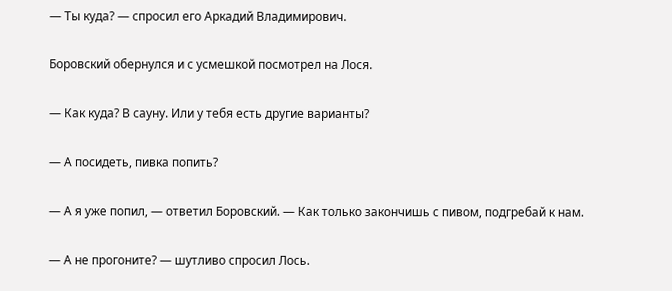— Ты куда? — спросил его Аркадий Владимирович.

Боровский обернулся и с усмешкой посмотрел на Лося.

— Как куда? В сауну. Или у тебя есть другие варианты?

— А посидеть, пивка попить?

— А я уже попил, — ответил Боровский. — Как только закончишь с пивом, подгребай к нам.

— А не прогоните? — шутливо спросил Лось.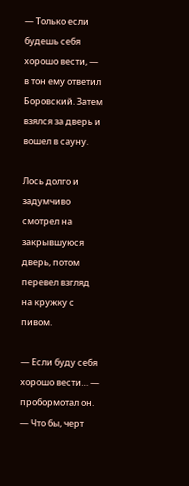— Только если будешь себя хорошо вести, — в тон ему ответил Боровский. Затем взялся за дверь и вошел в сауну.

Лось долго и задумчиво смотрел на закрывшуюся дверь, потом перевел взгляд на кружку с пивом.

— Если буду себя хорошо вести… — пробормотал он. — Что бы, черт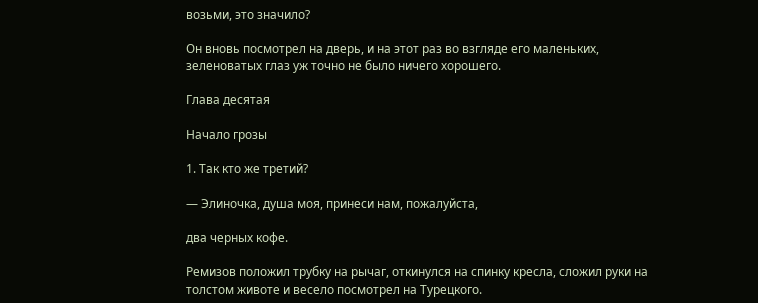возьми, это значило?

Он вновь посмотрел на дверь, и на этот раз во взгляде его маленьких, зеленоватых глаз уж точно не было ничего хорошего.

Глава десятая

Начало грозы

1. Так кто же третий?

— Элиночка, душа моя, принеси нам, пожалуйста,

два черных кофе.

Ремизов положил трубку на рычаг, откинулся на спинку кресла, сложил руки на толстом животе и весело посмотрел на Турецкого.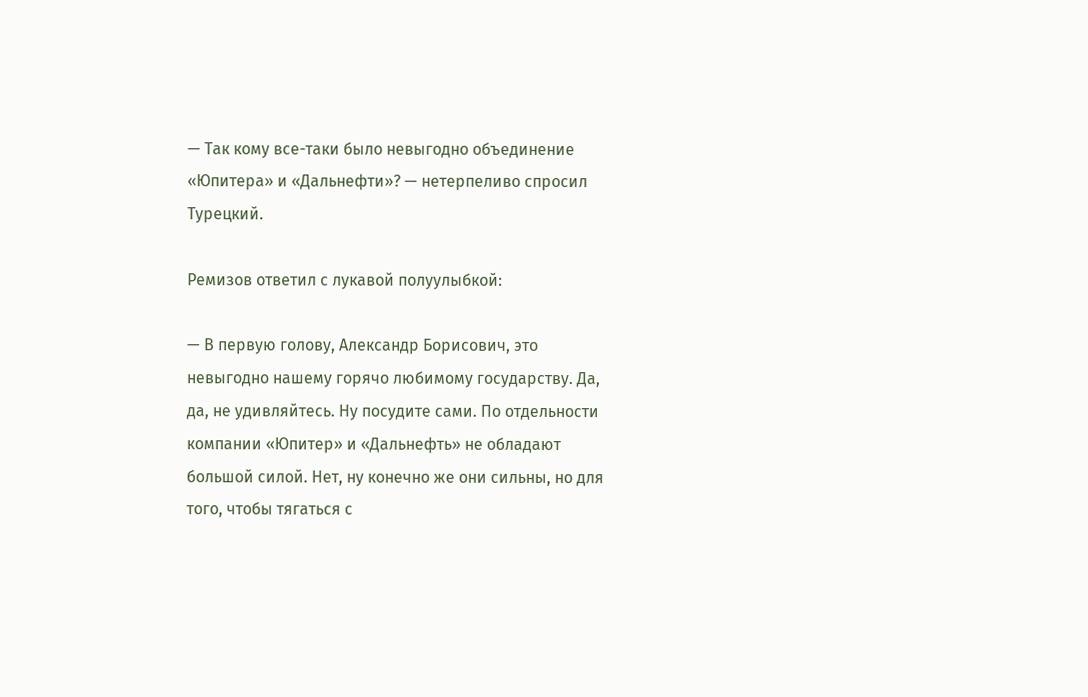— Так кому все-таки было невыгодно объединение «Юпитера» и «Дальнефти»? — нетерпеливо спросил Турецкий.

Ремизов ответил с лукавой полуулыбкой:

— В первую голову, Александр Борисович, это невыгодно нашему горячо любимому государству. Да, да, не удивляйтесь. Ну посудите сами. По отдельности компании «Юпитер» и «Дальнефть» не обладают большой силой. Нет, ну конечно же они сильны, но для того, чтобы тягаться с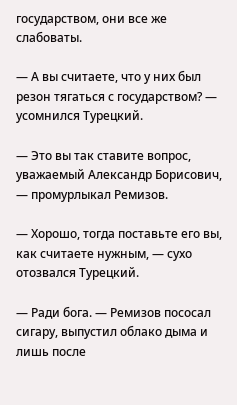государством, они все же слабоваты.

— А вы считаете, что у них был резон тягаться с государством? — усомнился Турецкий.

— Это вы так ставите вопрос, уважаемый Александр Борисович, — промурлыкал Ремизов.

— Хорошо, тогда поставьте его вы, как считаете нужным, — сухо отозвался Турецкий.

— Ради бога. — Ремизов пососал сигару, выпустил облако дыма и лишь после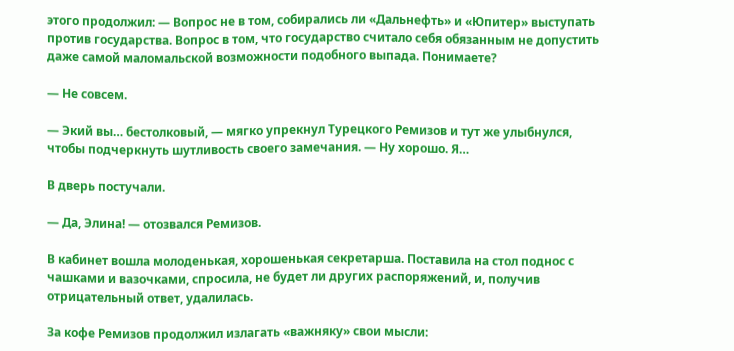этого продолжил: — Вопрос не в том, собирались ли «Дальнефть» и «Юпитер» выступать против государства. Вопрос в том, что государство считало себя обязанным не допустить даже самой маломальской возможности подобного выпада. Понимаете?

— Не совсем.

— Экий вы… бестолковый, — мягко упрекнул Турецкого Ремизов и тут же улыбнулся, чтобы подчеркнуть шутливость своего замечания. — Ну хорошо. Я…

В дверь постучали.

— Да, Элина! — отозвался Ремизов.

В кабинет вошла молоденькая, хорошенькая секретарша. Поставила на стол поднос с чашками и вазочками, спросила, не будет ли других распоряжений, и, получив отрицательный ответ, удалилась.

За кофе Ремизов продолжил излагать «важняку» свои мысли: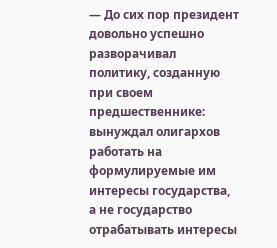— До сих пор президент довольно успешно разворачивал политику, созданную при своем предшественнике: вынуждал олигархов работать на формулируемые им интересы государства, а не государство отрабатывать интересы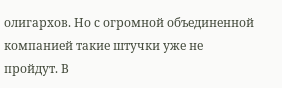олигархов. Но с огромной объединенной компанией такие штучки уже не пройдут. В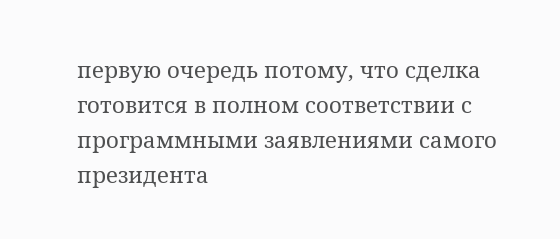первую очередь потому, что сделка готовится в полном соответствии с программными заявлениями самого президента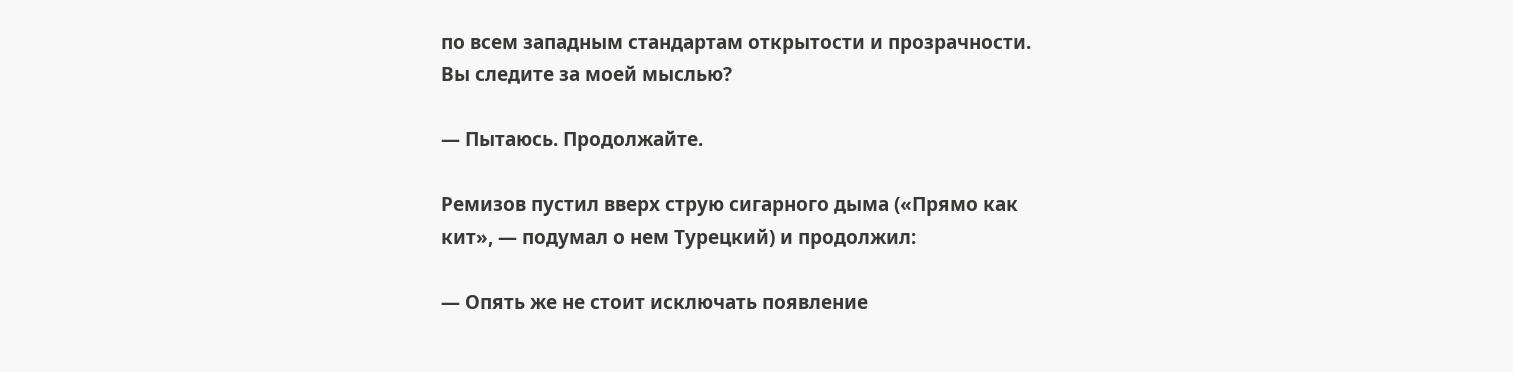по всем западным стандартам открытости и прозрачности. Вы следите за моей мыслью?

— Пытаюсь. Продолжайте.

Ремизов пустил вверх струю сигарного дыма («Прямо как кит», — подумал о нем Турецкий) и продолжил:

— Опять же не стоит исключать появление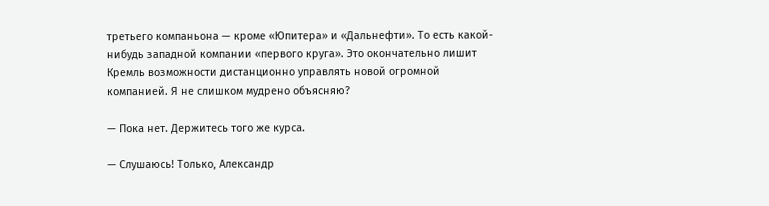третьего компаньона — кроме «Юпитера» и «Дальнефти». То есть какой-нибудь западной компании «первого круга». Это окончательно лишит Кремль возможности дистанционно управлять новой огромной компанией. Я не слишком мудрено объясняю?

— Пока нет. Держитесь того же курса.

— Слушаюсь! Только, Александр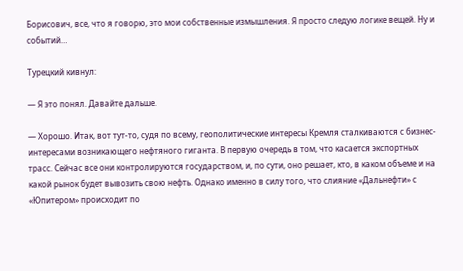Борисович, все, что я говорю, это мои собственные измышления. Я просто следую логике вещей. Ну и событий…

Турецкий кивнул:

— Я это понял. Давайте дальше.

— Хорошо. Итак, вот тут-то, судя по всему, геополитические интересы Кремля сталкиваются с бизнес-интересами возникающего нефтяного гиганта. В первую очередь в том, что касается экспортных трасс. Сейчас все они контролируются государством, и, по сути, оно решает, кто, в каком объеме и на какой рынок будет вывозить свою нефть. Однако именно в силу того, что слияние «Дальнефти» с «Юпитером» происходит по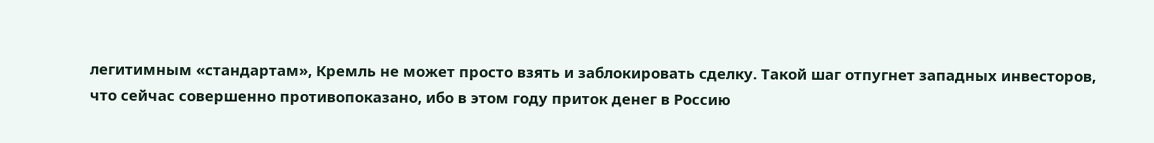легитимным «стандартам», Кремль не может просто взять и заблокировать сделку. Такой шаг отпугнет западных инвесторов, что сейчас совершенно противопоказано, ибо в этом году приток денег в Россию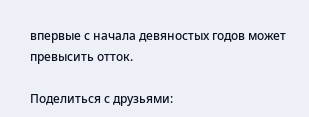впервые с начала девяностых годов может превысить отток.

Поделиться с друзьями: